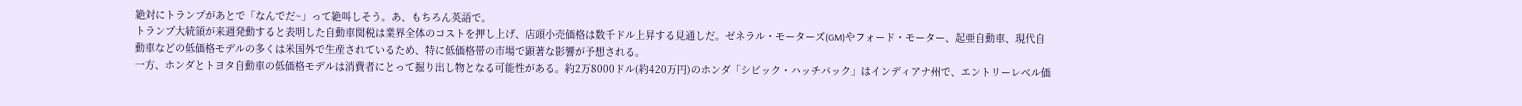絶対にトランプがあとで「なんでだ~」って絶叫しそう。あ、もちろん英語で。
トランプ大統領が来週発動すると表明した自動車関税は業界全体のコストを押し上げ、店頭小売価格は数千ドル上昇する見通しだ。ゼネラル・モーターズ(GM)やフォード・モーター、起亜自動車、現代自動車などの低価格モデルの多くは米国外で生産されているため、特に低価格帯の市場で顕著な影響が予想される。
一方、ホンダとトヨタ自動車の低価格モデルは消費者にとって掘り出し物となる可能性がある。約2万8000ドル(約420万円)のホンダ「シビック・ハッチバック」はインディアナ州で、エントリーレベル価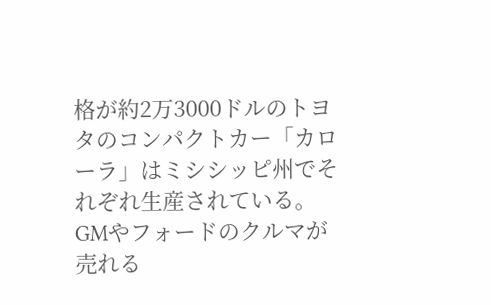格が約2万3000ドルのトヨタのコンパクトカー「カローラ」はミシシッピ州でそれぞれ生産されている。
GMやフォードのクルマが売れる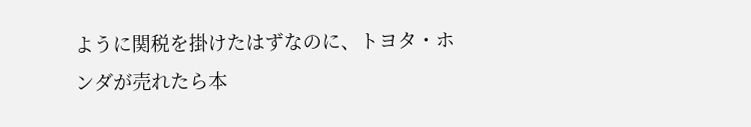ように関税を掛けたはずなのに、トヨタ・ホンダが売れたら本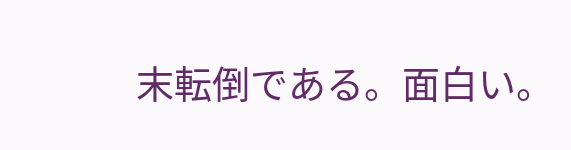末転倒である。面白い。